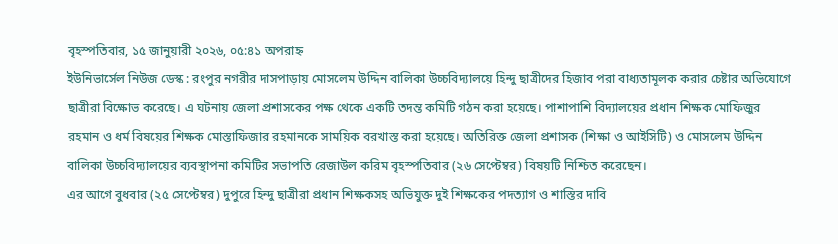বৃহস্পতিবার, ১৫ জানুয়ারী ২০২৬, ০৫:৪১ অপরাহ্ন
ইউনিভার্সেল নিউজ ডেস্ক : রংপুর নগরীর দাসপাড়ায় মোসলেম উদ্দিন বালিকা উচ্চবিদ্যালয়ে হিন্দু ছাত্রীদের হিজাব পরা বাধ্যতামূলক করার চেষ্টার অভিযোগে ছাত্রীরা বিক্ষোভ করেছে। এ ঘটনায় জেলা প্রশাসকের পক্ষ থেকে একটি তদন্ত কমিটি গঠন করা হয়েছে। পাশাপাশি বিদ্যালয়ের প্রধান শিক্ষক মোফিজুর রহমান ও ধর্ম বিষয়ের শিক্ষক মোস্তাফিজার রহমানকে সাময়িক বরখাস্ত করা হয়েছে। অতিরিক্ত জেলা প্রশাসক (শিক্ষা ও আইসিটি) ও মোসলেম উদ্দিন বালিকা উচ্চবিদ্যালয়ের ব্যবস্থাপনা কমিটির সভাপতি রেজাউল করিম বৃহস্পতিবার (২৬ সেপ্টেম্বর) বিষয়টি নিশ্চিত করেছেন।
এর আগে বুধবার (২৫ সেপ্টেম্বর) দুপুরে হিন্দু ছাত্রীরা প্রধান শিক্ষকসহ অভিযুক্ত দুই শিক্ষকের পদত্যাগ ও শাস্তির দাবি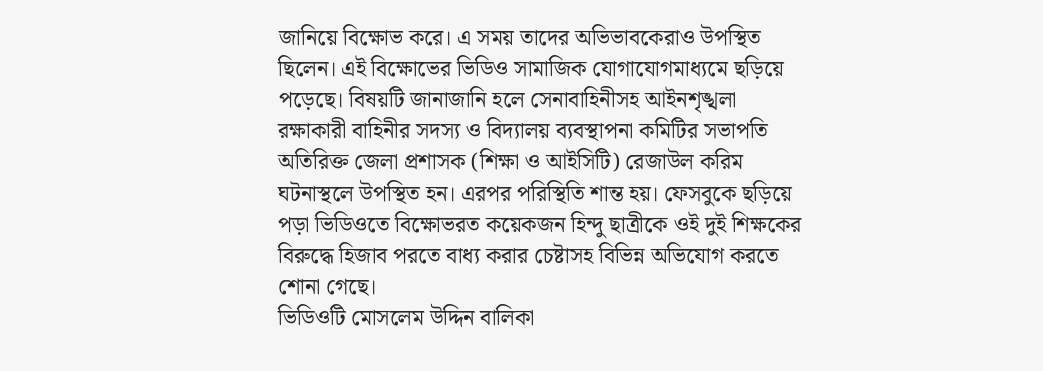জানিয়ে বিক্ষোভ করে। এ সময় তাদের অভিভাবকেরাও উপস্থিত ছিলেন। এই বিক্ষোভের ভিডিও সামাজিক যোগাযোগমাধ্যমে ছড়িয়ে পড়েছে। বিষয়টি জানাজানি হলে সেনাবাহিনীসহ আইনশৃঙ্খলা রক্ষাকারী বাহিনীর সদস্য ও বিদ্যালয় ব্যবস্থাপনা কমিটির সভাপতি অতিরিক্ত জেলা প্রশাসক (শিক্ষা ও আইসিটি) রেজাউল করিম ঘটনাস্থলে উপস্থিত হন। এরপর পরিস্থিতি শান্ত হয়। ফেসবুকে ছড়িয়ে পড়া ভিডিওতে বিক্ষোভরত কয়েকজন হিন্দু ছাত্রীকে ওই দুই শিক্ষকের বিরুদ্ধে হিজাব পরতে বাধ্য করার চেষ্টাসহ বিভিন্ন অভিযোগ করতে শোনা গেছে।
ভিডিওটি মোসলেম উদ্দিন বালিকা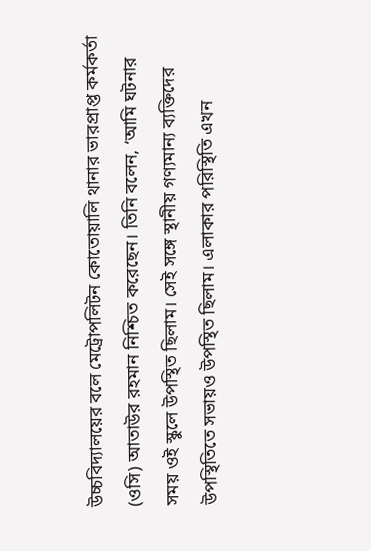উচ্চবিদ্যালয়ের বলে মেট্রোপলিটন কোতোয়ালি থানার ভারপ্রাপ্ত কর্মকর্তা (ওসি) আতাউর রহমান নিশ্চিত করেছেন। তিনি বলেন, ‘আমি ঘটনার সময় ওই স্কুলে উপস্থিত ছিলাম। সেই সঙ্গে স্থানীয় গণ্যমান্য ব্যক্তিদের উপস্থিতিতে সভায়ও উপস্থিত ছিলাম। এলাকার পরিস্থিতি এখন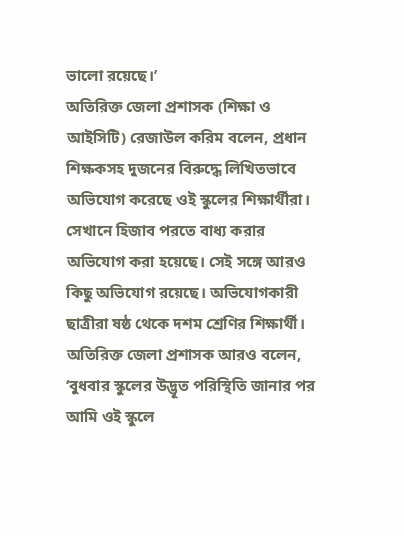ভালো রয়েছে।’
অতিরিক্ত জেলা প্রশাসক (শিক্ষা ও আইসিটি) রেজাউল করিম বলেন, প্রধান শিক্ষকসহ দুজনের বিরুদ্ধে লিখিতভাবে অভিযোগ করেছে ওই স্কুলের শিক্ষার্থীরা। সেখানে হিজাব পরতে বাধ্য করার অভিযোগ করা হয়েছে। সেই সঙ্গে আরও কিছু অভিযোগ রয়েছে। অভিযোগকারী ছাত্রীরা ষষ্ঠ থেকে দশম শ্রেণির শিক্ষার্থী। অতিরিক্ত জেলা প্রশাসক আরও বলেন, ‘বুধবার স্কুলের উদ্ভূত পরিস্থিতি জানার পর আমি ওই স্কুলে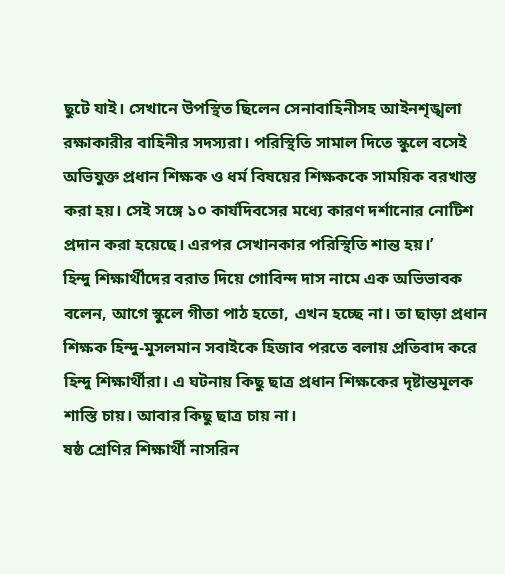ছুটে যাই। সেখানে উপস্থিত ছিলেন সেনাবাহিনীসহ আইনশৃঙ্খলা রক্ষাকারীর বাহিনীর সদস্যরা। পরিস্থিতি সামাল দিতে স্কুলে বসেই অভিযুক্ত প্রধান শিক্ষক ও ধর্ম বিষয়ের শিক্ষককে সাময়িক বরখাস্ত করা হয়। সেই সঙ্গে ১০ কার্যদিবসের মধ্যে কারণ দর্শানোর নোটিশ প্রদান করা হয়েছে। এরপর সেখানকার পরিস্থিতি শান্ত হয়।’
হিন্দু শিক্ষার্থীদের বরাত দিয়ে গোবিন্দ দাস নামে এক অভিভাবক বলেন, আগে স্কুলে গীতা পাঠ হতো, এখন হচ্ছে না। তা ছাড়া প্রধান শিক্ষক হিন্দু-মুসলমান সবাইকে হিজাব পরতে বলায় প্রতিবাদ করে হিন্দু শিক্ষার্থীরা। এ ঘটনায় কিছু ছাত্র প্রধান শিক্ষকের দৃষ্টান্তমূলক শাস্তি চায়। আবার কিছু ছাত্র চায় না।
ষষ্ঠ শ্রেণির শিক্ষার্থী নাসরিন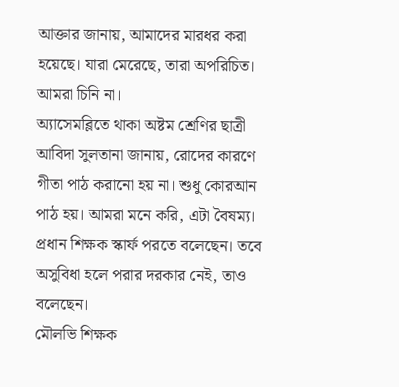আক্তার জানায়, আমাদের মারধর করা হয়েছে। যারা মেরেছে, তারা অপরিচিত। আমরা চিনি না।
অ্যাসেমব্লিতে থাকা অষ্টম শ্রেণির ছাত্রী আবিদা সুলতানা জানায়, রোদের কারণে গীতা পাঠ করানো হয় না। শুধু কোরআন পাঠ হয়। আমরা মনে করি, এটা বৈষম্য। প্রধান শিক্ষক স্কার্ফ পরতে বলেছেন। তবে অসুবিধা হলে পরার দরকার নেই, তাও বলেছেন।
মৌলভি শিক্ষক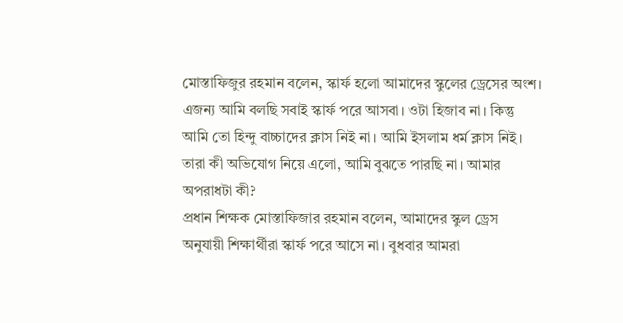মোস্তাফিজুর রহমান বলেন, স্কার্ফ হলো আমাদের স্কুলের ড্রেসের অংশ। এজন্য আমি বলছি সবাই স্কার্ফ পরে আসবা। ওটা হিজাব না। কিন্তু আমি তো হিন্দু বাচ্চাদের ক্লাস নিই না। আমি ইসলাম ধর্ম ক্লাস নিই। তারা কী অভিযোগ নিয়ে এলো, আমি বুঝতে পারছি না। আমার অপরাধটা কী?
প্রধান শিক্ষক মোস্তাফিজার রহমান বলেন, আমাদের স্কুল ড্রেস অনুযায়ী শিক্ষার্থীরা স্কার্ফ পরে আসে না। বুধবার আমরা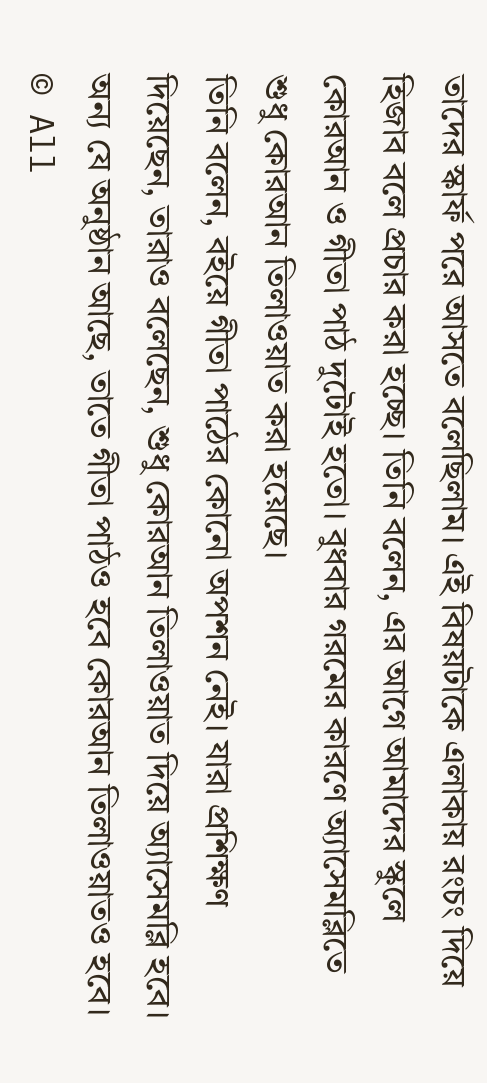তাদের স্কার্ফ পরে আসতে বলেছিলাম। এই বিষয়টাকে এলাকায় রংচং দিয়ে হিজাব বলে প্রচার করা হচ্ছে। তিনি বলেন, এর আগে আমাদের স্কুলে কোরআন ও গীতা পাঠ দুটোই হতো। বুধবার গরমের কারণে অ্যাসেমব্লিতে শুধু কোরআন তিলাওয়াত করা হয়েছে।
তিনি বলেন, বইয়ে গীতা পাঠের কোনো অপশন নেই। যারা প্রশিক্ষণ দিয়েছেন, তারাও বলেছেন, শুধু কোরআন তিলাওয়াত দিয়ে অ্যাসেমব্লি হবে। অন্য যে অনুষ্ঠান আছে, তাতে গীতা পাঠও হবে কোরআন তিলাওয়াতও হবে।
© All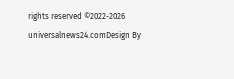rights reserved ©2022-2026 universalnews24.comDesign By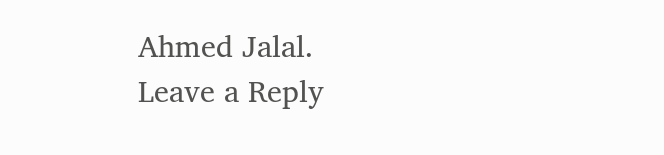Ahmed Jalal.
Leave a Reply